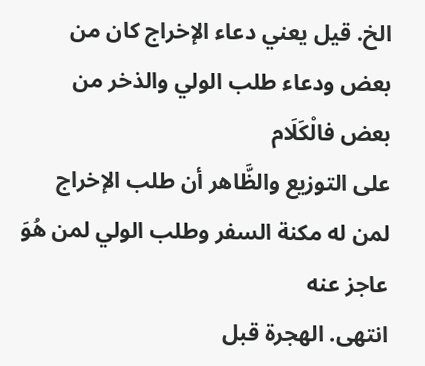الخ. قيل يعني دعاء الإخراج كان من بعض ودعاء طلب الولي والذخر من بعض فالْكَلَام
على التوزيع والظَّاهر أن طلب الإخراج لمن له مكنة السفر وطلب الولي لمن هُوَ عاجز عنه
انتهى. الهجرة قبل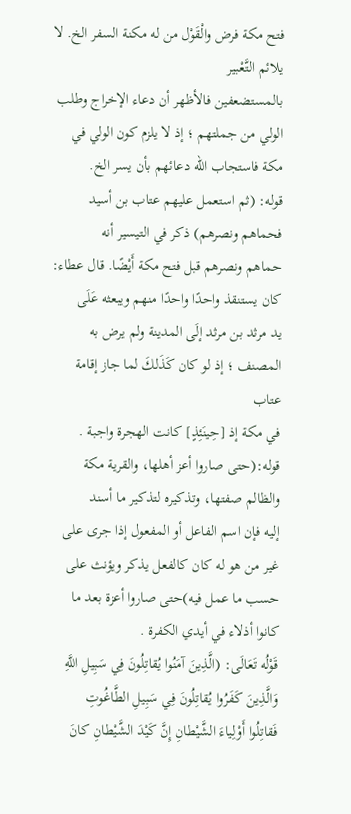فتح مكة فرض والْقَوْل من له مكنة السفر الخ. لا يلائم التَّعْبير
بالمستضعفين فالأظهر أن دعاء الإخراج وطلب الولي من جملتهم ؛ إذ لا يلزم كون الولي في
مكة فاستجاب الله دعائهم بأن يسر الخ.
قوله: (ثم استعمل عليهم عتاب بن أسيد فحماهم ونصرهم) ذكر في التيسير أنه
حماهم ونصرهم قبل فتح مكة أَيْضًا. قال عطاء: كان يستنقذ واحدًا واحدًا منهم ويبعثه عَلَى
يد مرثد بن مرثد إلَى المدينة ولم يرض به المصنف ؛ إذ لو كان كَذَلكَ لما جاز إقامة عتاب
في مكة إذ [حِينَئِذٍ] كانت الهجرة واجبة .
قوله:(حتى صاروا أعز أهلها، والقرية مكة والظالم صفتها، وتذكيره لتذكير ما أسند
إليه فإن اسم الفاعل أو المفعول إذا جرى على غير من هو له كان كالفعل يذكر ويؤنث على
حسب ما عمل فيه)حتى صاروا أعزة بعد ما كانوا أذلاء في أيدي الكفرة .
قَوْلُه تَعَالَى: (الَّذِينَ آمَنُوا يُقاتِلُونَ فِي سَبِيلِ اللَّهِ وَالَّذِينَ كَفَرُوا يُقاتِلُونَ فِي سَبِيلِ الطَّاغُوتِ
فَقاتِلُوا أَوْلِياءَ الشَّيْطانِ إِنَّ كَيْدَ الشَّيْطانِ كانَ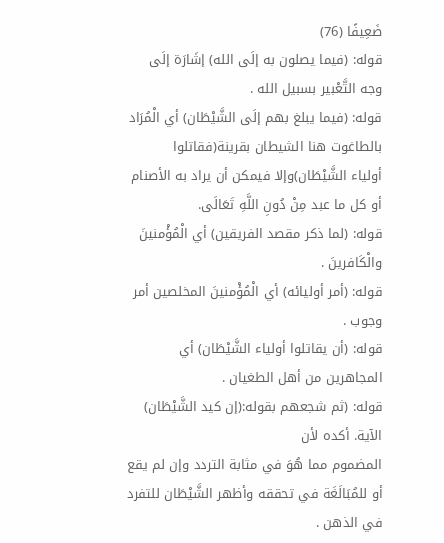ضَعِيفًا (76)
قوله: (فيما يصلون به إلَى الله) إشَارَة إلَى وجه التَّعْبير بسبيل الله .
قوله: (فيما يبلغ بهم إلَى الشَّيْطَان) أي الْمُرَاد بالطاغوت هنا الشيطان بقرينة(فقاتلوا
أولياء الشَّيْطَان)وإلا فيمكن أن يراد به الأصنام أو كل ما عبد مِنْ دُونِ اللَّهِ تَعَالَى.
قوله: (لما ذكر مقصد الفريقين) أي الْمُؤْمنينَ والْكَافرينَ .
قوله: (أمر أوليائه) أي الْمُؤْمنينَ المخلصين أمر وجوب .
قوله: (أن يقاتلوا أولياء الشَّيْطَان) أي المجاهرين من أهل الطغيان .
قوله: (ثم شجعهم بقوله:(إن كيد الشَّيْطَان) الآية. أكده لأن
المضموم مما هُوَ في مثابة التردد وإن لم يقع أو للمُبَالَغَة في تحققه وأظهر الشَّيْطَان للتفرد
في الذهن .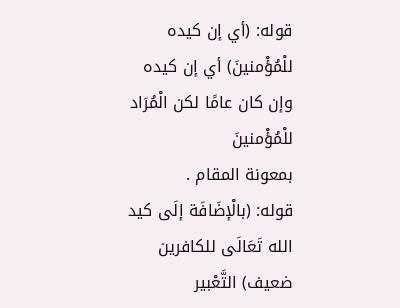قوله: (أي إن كيده للْمُؤْمنينَ) أي إن كيده وإن كان عامًا لكن الْمُرَاد للْمُؤْمنينَ
بمعونة المقام .
قوله: (بالْإضَافَة إلَى كيد الله تَعَالَى للكافرين ضعيف) التَّعْبير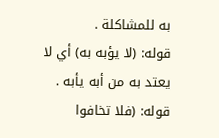به للمشاكلة .
قوله: (لا يؤبه به) أي لا يعتد به من أبه يأبه .
قوله: (فلا تخافوا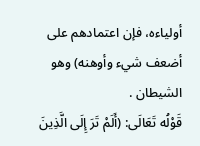أولياءه، فإن اعتمادهم على أضعف شيء وأوهنه) وهو الشيطان .
قَوْلُه تَعَالَى: (أَلَمْ تَرَ إِلَى الَّذِينَ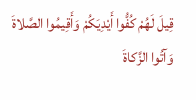قِيلَ لَهُمْ كُفُّوا أَيْدِيَكُمْ وَأَقِيمُوا الصَّلاةَ وَآتُوا الزَّكاةَ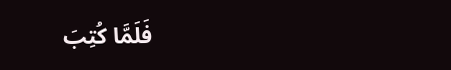فَلَمَّا كُتِبَ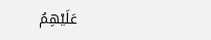عَلَيْهِمُ